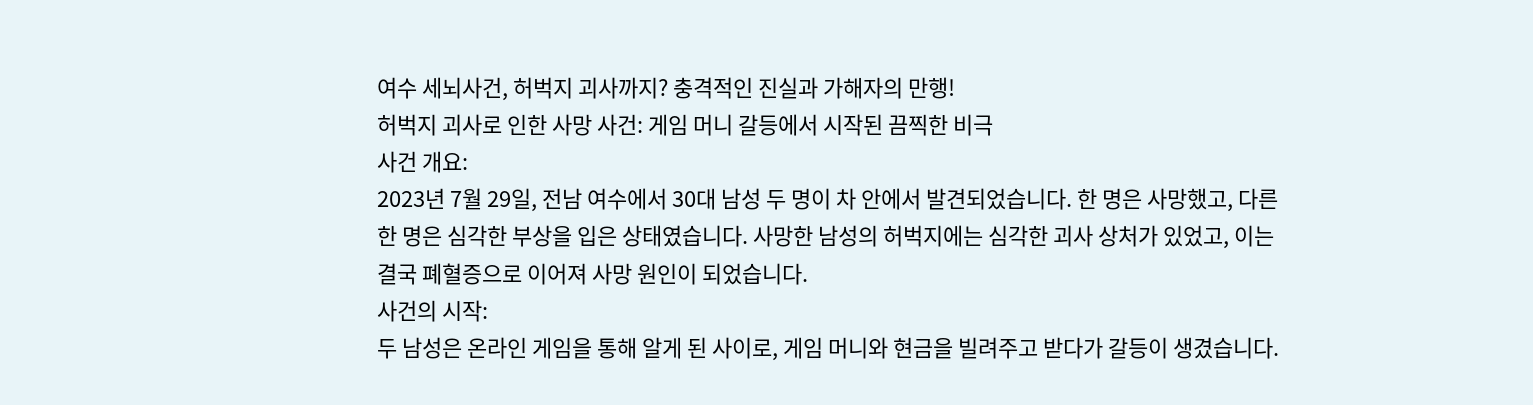여수 세뇌사건, 허벅지 괴사까지? 충격적인 진실과 가해자의 만행!
허벅지 괴사로 인한 사망 사건: 게임 머니 갈등에서 시작된 끔찍한 비극
사건 개요:
2023년 7월 29일, 전남 여수에서 30대 남성 두 명이 차 안에서 발견되었습니다. 한 명은 사망했고, 다른 한 명은 심각한 부상을 입은 상태였습니다. 사망한 남성의 허벅지에는 심각한 괴사 상처가 있었고, 이는 결국 폐혈증으로 이어져 사망 원인이 되었습니다.
사건의 시작:
두 남성은 온라인 게임을 통해 알게 된 사이로, 게임 머니와 현금을 빌려주고 받다가 갈등이 생겼습니다.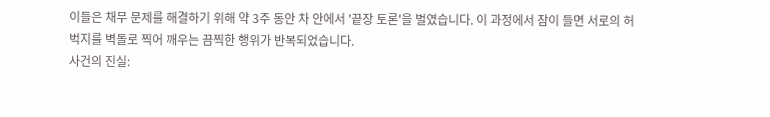이들은 채무 문제를 해결하기 위해 약 3주 동안 차 안에서 '끝장 토론'을 벌였습니다. 이 과정에서 잠이 들면 서로의 허벅지를 벽돌로 찍어 깨우는 끔찍한 행위가 반복되었습니다.
사건의 진실: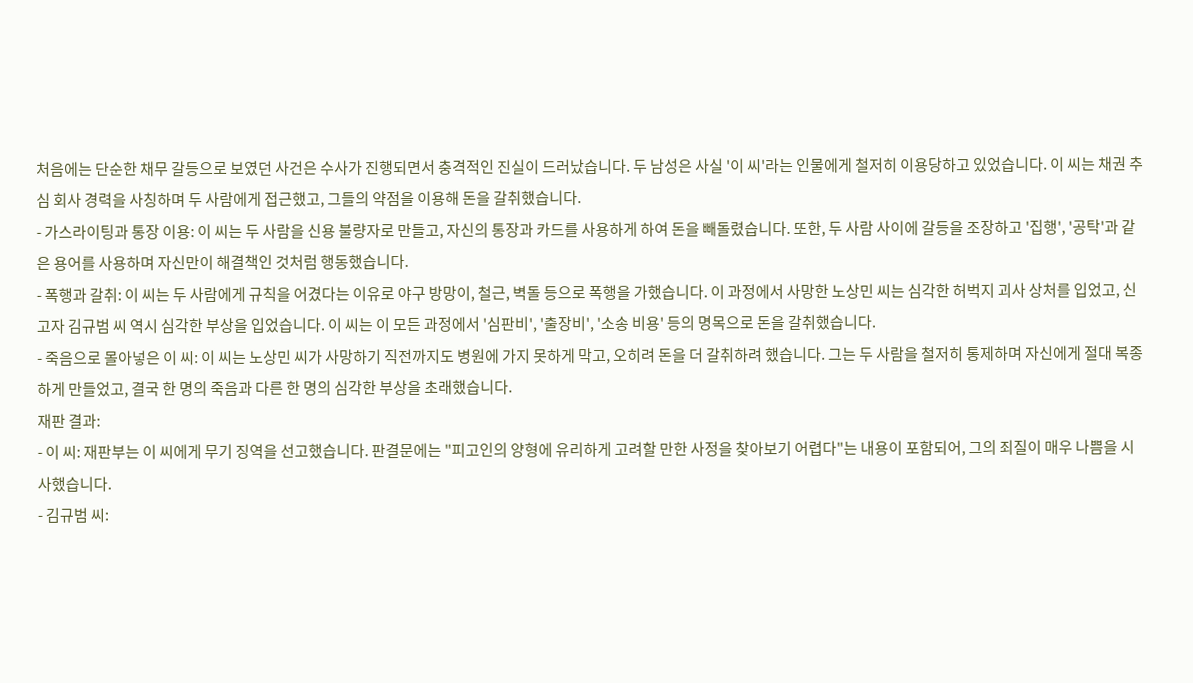처음에는 단순한 채무 갈등으로 보였던 사건은 수사가 진행되면서 충격적인 진실이 드러났습니다. 두 남성은 사실 '이 씨'라는 인물에게 철저히 이용당하고 있었습니다. 이 씨는 채권 추심 회사 경력을 사칭하며 두 사람에게 접근했고, 그들의 약점을 이용해 돈을 갈취했습니다.
- 가스라이팅과 통장 이용: 이 씨는 두 사람을 신용 불량자로 만들고, 자신의 통장과 카드를 사용하게 하여 돈을 빼돌렸습니다. 또한, 두 사람 사이에 갈등을 조장하고 '집행', '공탁'과 같은 용어를 사용하며 자신만이 해결책인 것처럼 행동했습니다.
- 폭행과 갈취: 이 씨는 두 사람에게 규칙을 어겼다는 이유로 야구 방망이, 철근, 벽돌 등으로 폭행을 가했습니다. 이 과정에서 사망한 노상민 씨는 심각한 허벅지 괴사 상처를 입었고, 신고자 김규범 씨 역시 심각한 부상을 입었습니다. 이 씨는 이 모든 과정에서 '심판비', '출장비', '소송 비용' 등의 명목으로 돈을 갈취했습니다.
- 죽음으로 몰아넣은 이 씨: 이 씨는 노상민 씨가 사망하기 직전까지도 병원에 가지 못하게 막고, 오히려 돈을 더 갈취하려 했습니다. 그는 두 사람을 철저히 통제하며 자신에게 절대 복종하게 만들었고, 결국 한 명의 죽음과 다른 한 명의 심각한 부상을 초래했습니다.
재판 결과:
- 이 씨: 재판부는 이 씨에게 무기 징역을 선고했습니다. 판결문에는 "피고인의 양형에 유리하게 고려할 만한 사정을 찾아보기 어렵다"는 내용이 포함되어, 그의 죄질이 매우 나쁨을 시사했습니다.
- 김규범 씨: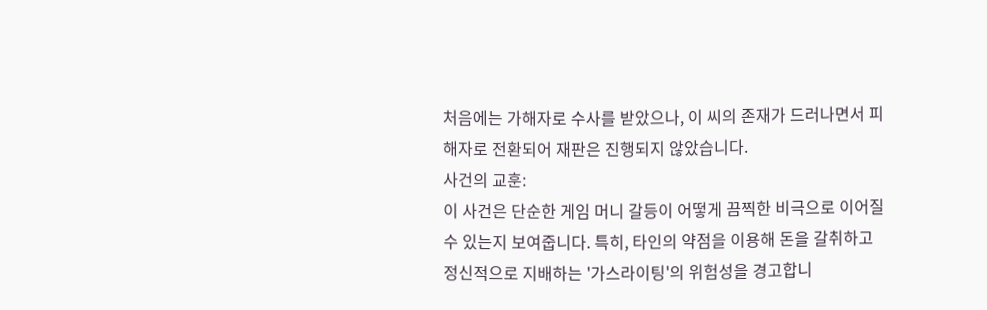처음에는 가해자로 수사를 받았으나, 이 씨의 존재가 드러나면서 피해자로 전환되어 재판은 진행되지 않았습니다.
사건의 교훈:
이 사건은 단순한 게임 머니 갈등이 어떻게 끔찍한 비극으로 이어질 수 있는지 보여줍니다. 특히, 타인의 약점을 이용해 돈을 갈취하고 정신적으로 지배하는 '가스라이팅'의 위험성을 경고합니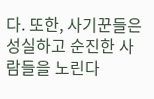다. 또한, 사기꾼들은 성실하고 순진한 사람들을 노린다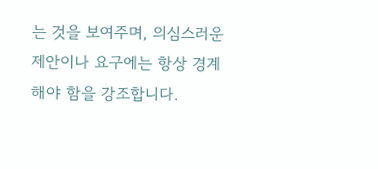는 것을 보여주며, 의심스러운 제안이나 요구에는 항상 경계해야 함을 강조합니다.